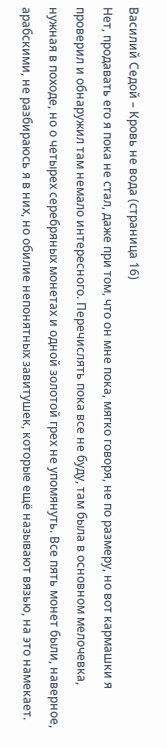Василий Седой – Кровь не вода (страница 16)
Нет, продавать его я пока не стал, даже при том, что он мне пока, мягко говоря, не по размеру, но вот кармашки я проверил и обнаружил там немало интересного. Перечислять пока все не буду, там была в основном мелочевка, нужная в походе, но о четырех серебряных монетах и одной золотой грех не упомянуть. Все пять монет были, наверное, арабскими, не разбираюсь я в них, но обилие непонятных завитушек, которые ещё называют вязью, на это намекает.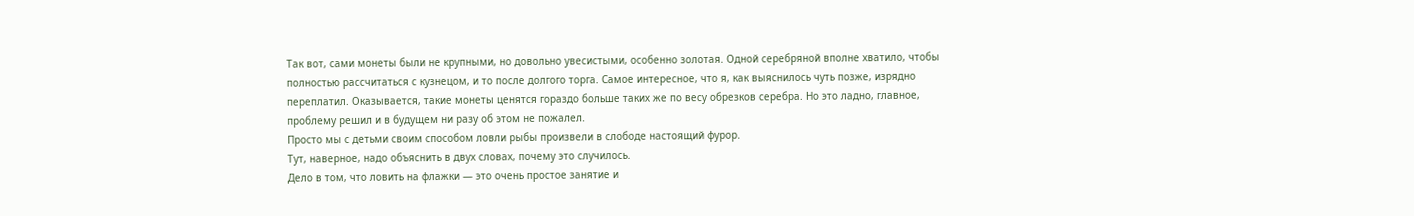Так вот, сами монеты были не крупными, но довольно увесистыми, особенно золотая. Одной серебряной вполне хватило, чтобы полностью рассчитаться с кузнецом, и то после долгого торга. Самое интересное, что я, как выяснилось чуть позже, изрядно переплатил. Оказывается, такие монеты ценятся гораздо больше таких же по весу обрезков серебра. Но это ладно, главное, проблему решил и в будущем ни разу об этом не пожалел.
Просто мы с детьми своим способом ловли рыбы произвели в слободе настоящий фурор.
Тут, наверное, надо объяснить в двух словах, почему это случилось.
Дело в том, что ловить на флажки — это очень простое занятие и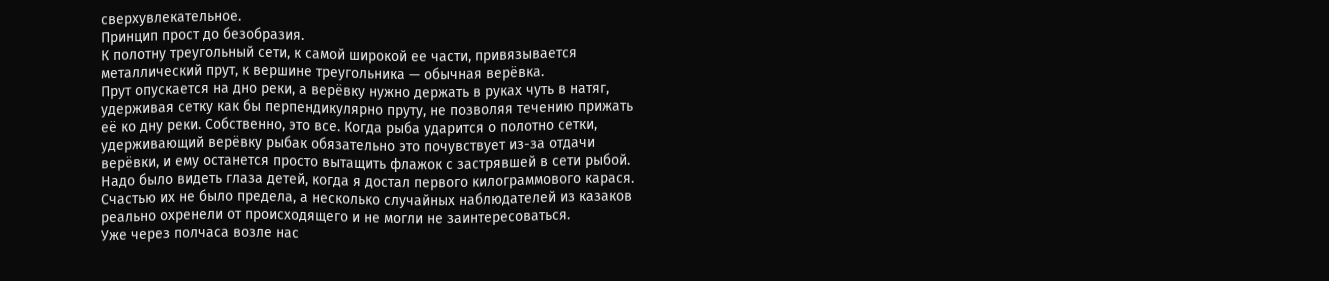сверхувлекательное.
Принцип прост до безобразия.
К полотну треугольный сети, к самой широкой ее части, привязывается металлический прут, к вершине треугольника — обычная верёвка.
Прут опускается на дно реки, а верёвку нужно держать в руках чуть в натяг, удерживая сетку как бы перпендикулярно пруту, не позволяя течению прижать её ко дну реки. Собственно, это все. Когда рыба ударится о полотно сетки, удерживающий верёвку рыбак обязательно это почувствует из-за отдачи верёвки, и ему останется просто вытащить флажок с застрявшей в сети рыбой.
Надо было видеть глаза детей, когда я достал первого килограммового карася. Счастью их не было предела, а несколько случайных наблюдателей из казаков реально охренели от происходящего и не могли не заинтересоваться.
Уже через полчаса возле нас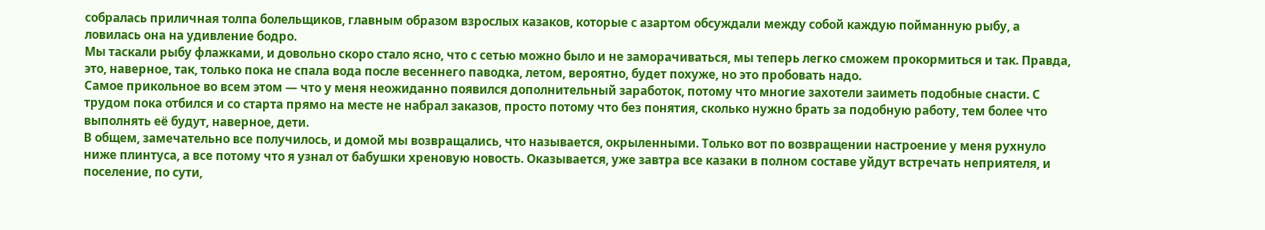собралась приличная толпа болельщиков, главным образом взрослых казаков, которые с азартом обсуждали между собой каждую пойманную рыбу, а ловилась она на удивление бодро.
Мы таскали рыбу флажками, и довольно скоро стало ясно, что с сетью можно было и не заморачиваться, мы теперь легко сможем прокормиться и так. Правда, это, наверное, так, только пока не спала вода после весеннего паводка, летом, вероятно, будет похуже, но это пробовать надо.
Самое прикольное во всем этом — что у меня неожиданно появился дополнительный заработок, потому что многие захотели заиметь подобные снасти. С трудом пока отбился и со старта прямо на месте не набрал заказов, просто потому что без понятия, сколько нужно брать за подобную работу, тем более что выполнять её будут, наверное, дети.
В общем, замечательно все получилось, и домой мы возвращались, что называется, окрыленными. Только вот по возвращении настроение у меня рухнуло ниже плинтуса, а все потому что я узнал от бабушки хреновую новость. Оказывается, уже завтра все казаки в полном составе уйдут встречать неприятеля, и поселение, по сути,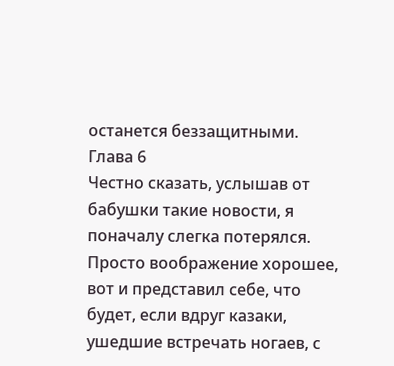останется беззащитными.
Глава 6
Честно сказать, услышав от бабушки такие новости, я поначалу слегка потерялся.
Просто воображение хорошее, вот и представил себе, что будет, если вдруг казаки, ушедшие встречать ногаев, с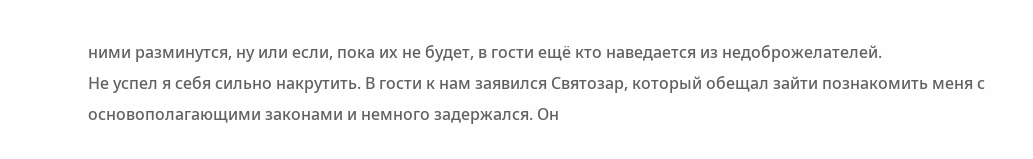ними разминутся, ну или если, пока их не будет, в гости ещё кто наведается из недоброжелателей.
Не успел я себя сильно накрутить. В гости к нам заявился Святозар, который обещал зайти познакомить меня с основополагающими законами и немного задержался. Он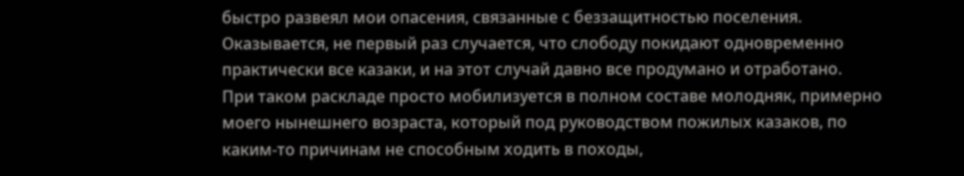быстро развеял мои опасения, связанные с беззащитностью поселения.
Оказывается, не первый раз случается, что слободу покидают одновременно практически все казаки, и на этот случай давно все продумано и отработано.
При таком раскладе просто мобилизуется в полном составе молодняк, примерно моего нынешнего возраста, который под руководством пожилых казаков, по каким-то причинам не способным ходить в походы,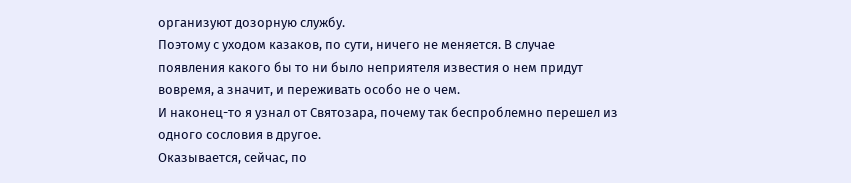организуют дозорную службу.
Поэтому с уходом казаков, по сути, ничего не меняется. В случае появления какого бы то ни было неприятеля известия о нем придут вовремя, а значит, и переживать особо не о чем.
И наконец-то я узнал от Святозара, почему так беспроблемно перешел из одного сословия в другое.
Оказывается, сейчас, по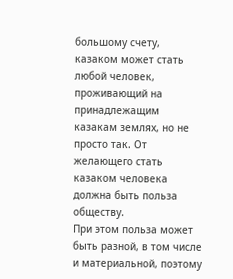большому счету, казаком может стать любой человек, проживающий на принадлежащим казакам землях, но не просто так. От желающего стать казаком человека должна быть польза обществу.
При этом польза может быть разной, в том числе и материальной, поэтому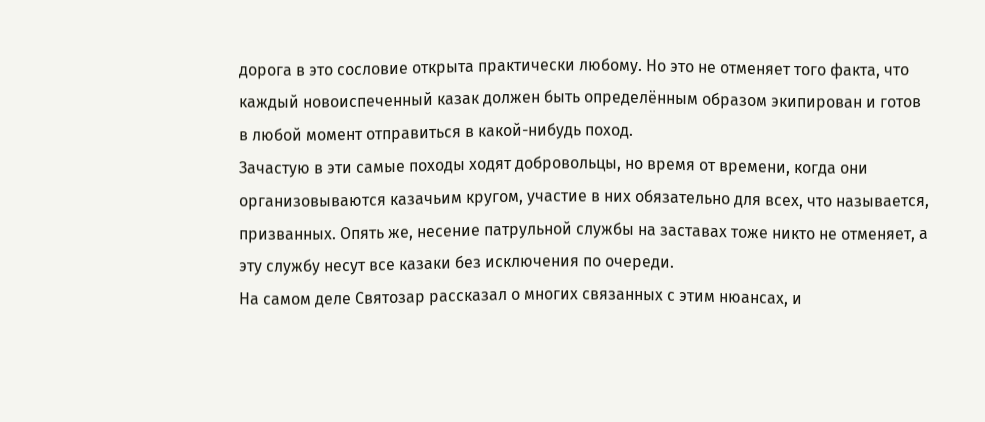дорога в это сословие открыта практически любому. Но это не отменяет того факта, что каждый новоиспеченный казак должен быть определённым образом экипирован и готов в любой момент отправиться в какой-нибудь поход.
Зачастую в эти самые походы ходят добровольцы, но время от времени, когда они организовываются казачьим кругом, участие в них обязательно для всех, что называется, призванных. Опять же, несение патрульной службы на заставах тоже никто не отменяет, а эту службу несут все казаки без исключения по очереди.
На самом деле Святозар рассказал о многих связанных с этим нюансах, и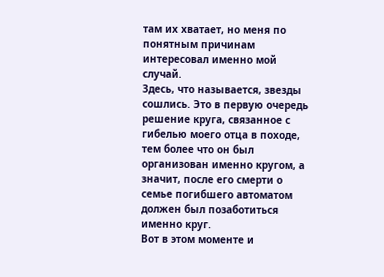там их хватает, но меня по понятным причинам интересовал именно мой случай.
Здесь, что называется, звезды сошлись. Это в первую очередь решение круга, связанное с гибелью моего отца в походе, тем более что он был организован именно кругом, а значит, после его смерти о семье погибшего автоматом должен был позаботиться именно круг.
Вот в этом моменте и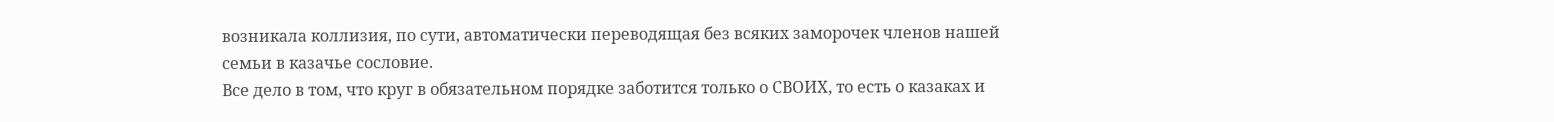возникала коллизия, по сути, автоматически переводящая без всяких заморочек членов нашей семьи в казачье сословие.
Все дело в том, что круг в обязательном порядке заботится только о СВОИХ, то есть о казаках и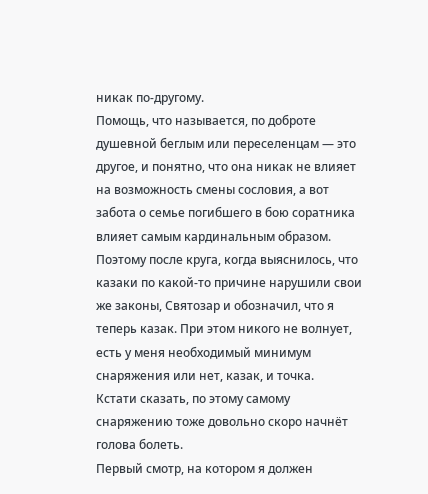никак по-другому.
Помощь, что называется, по доброте душевной беглым или переселенцам — это другое, и понятно, что она никак не влияет на возможность смены сословия, а вот забота о семье погибшего в бою соратника влияет самым кардинальным образом. Поэтому после круга, когда выяснилось, что казаки по какой-то причине нарушили свои же законы, Святозар и обозначил, что я теперь казак. При этом никого не волнует, есть у меня необходимый минимум снаряжения или нет, казак, и точка.
Кстати сказать, по этому самому снаряжению тоже довольно скоро начнёт голова болеть.
Первый смотр, на котором я должен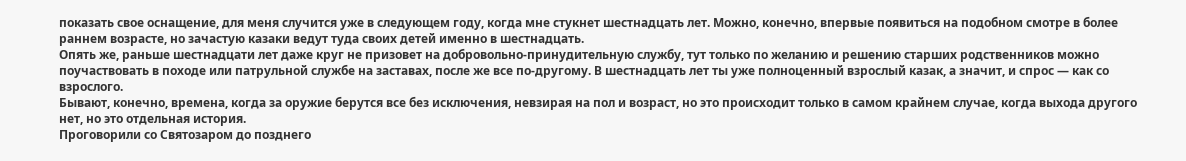показать свое оснащение, для меня случится уже в следующем году, когда мне стукнет шестнадцать лет. Можно, конечно, впервые появиться на подобном смотре в более раннем возрасте, но зачастую казаки ведут туда своих детей именно в шестнадцать.
Опять же, раньше шестнадцати лет даже круг не призовет на добровольно-принудительную службу, тут только по желанию и решению старших родственников можно поучаствовать в походе или патрульной службе на заставах, после же все по-другому. В шестнадцать лет ты уже полноценный взрослый казак, а значит, и спрос — как со взрослого.
Бывают, конечно, времена, когда за оружие берутся все без исключения, невзирая на пол и возраст, но это происходит только в самом крайнем случае, когда выхода другого нет, но это отдельная история.
Проговорили со Святозаром до позднего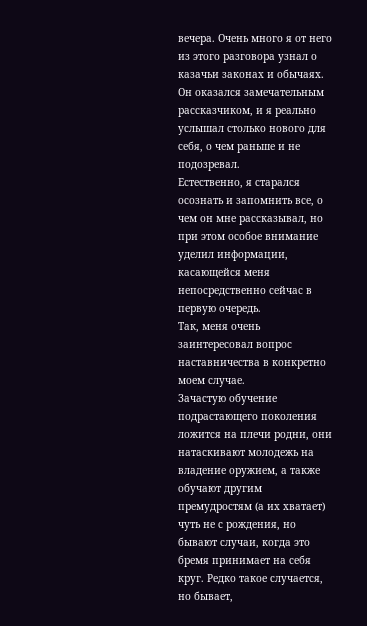вечера. Очень много я от него из этого разговора узнал о казачьи законах и обычаях. Он оказался замечательным рассказчиком, и я реально услышал столько нового для себя, о чем раньше и не подозревал.
Естественно, я старался осознать и запомнить все, о чем он мне рассказывал, но при этом особое внимание уделил информации, касающейся меня непосредственно сейчас в первую очередь.
Так, меня очень заинтересовал вопрос наставничества в конкретно моем случае.
Зачастую обучение подрастающего поколения ложится на плечи родни, они натаскивают молодежь на владение оружием, а также обучают другим премудростям (а их хватает) чуть не с рождения, но бывают случаи, когда это бремя принимает на себя круг. Редко такое случается, но бывает,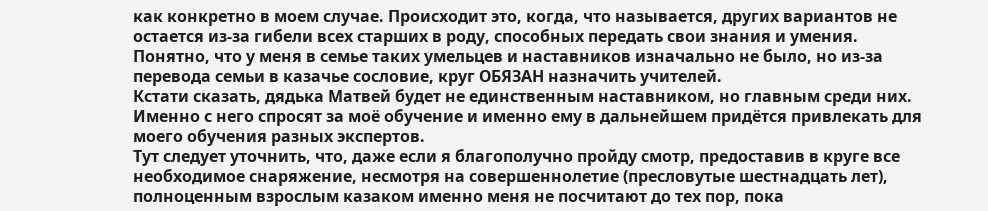как конкретно в моем случае. Происходит это, когда, что называется, других вариантов не остается из-за гибели всех старших в роду, способных передать свои знания и умения.
Понятно, что у меня в семье таких умельцев и наставников изначально не было, но из-за перевода семьи в казачье сословие, круг ОБЯЗАН назначить учителей.
Кстати сказать, дядька Матвей будет не единственным наставником, но главным среди них. Именно с него спросят за моё обучение и именно ему в дальнейшем придётся привлекать для моего обучения разных экспертов.
Тут следует уточнить, что, даже если я благополучно пройду смотр, предоставив в круге все необходимое снаряжение, несмотря на совершеннолетие (пресловутые шестнадцать лет), полноценным взрослым казаком именно меня не посчитают до тех пор, пока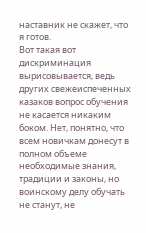наставник не скажет, что я готов.
Вот такая вот дискриминация вырисовывается, ведь других свежеиспеченных казаков вопрос обучения не касается никаким боком. Нет, понятно, что всем новичкам донесут в полном объеме необходимые знания, традиции и законы, но воинскому делу обучать не станут, не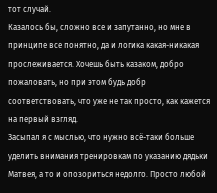тот случай.
Казалось бы, сложно все и запутанно, но мне в принципе все понятно, да и логика какая-никакая прослеживается. Хочешь быть казаком, добро пожаловать, но при этом будь добр соответствовать, что уже не так просто, как кажется на первый взгляд.
Засыпал я с мыслью, что нужно всё-таки больше уделить внимания тренировкам по указанию дядьки Матвея, а то и опозориться недолго. Просто любой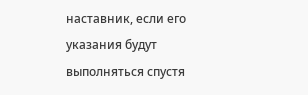наставник, если его указания будут выполняться спустя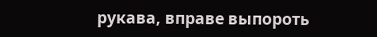рукава, вправе выпороть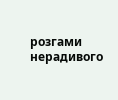розгами нерадивого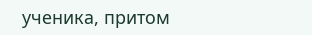ученика, притом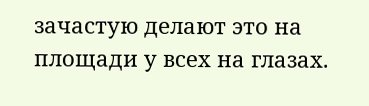зачастую делают это на площади у всех на глазах.